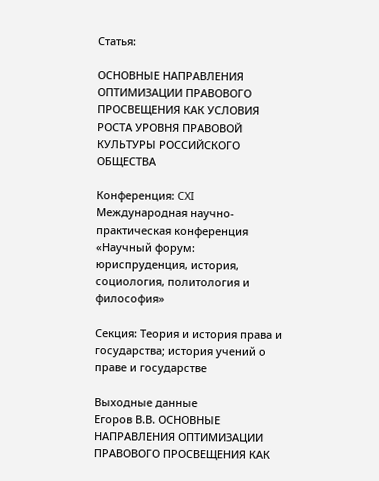Статья:

ОСНОВНЫЕ НАПРАВЛЕНИЯ ОПТИМИЗАЦИИ ПРАВОВОГО ПРОСВЕЩЕНИЯ КАК УСЛОВИЯ РОСТА УРОВНЯ ПРАВОВОЙ КУЛЬТУРЫ РОССИЙСКОГО ОБЩЕСТВА

Конференция: CXI Международная научно-практическая конференция «Научный форум: юриспруденция, история, социология, политология и философия»

Секция: Теория и история права и государства; история учений о праве и государстве

Выходные данные
Егоров В.В. ОСНОВНЫЕ НАПРАВЛЕНИЯ ОПТИМИЗАЦИИ ПРАВОВОГО ПРОСВЕЩЕНИЯ КАК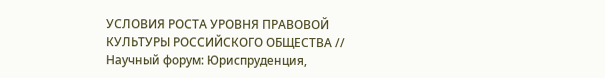УСЛОВИЯ РОСТА УРОВНЯ ПРАВОВОЙ КУЛЬТУРЫ РОССИЙСКОГО ОБЩЕСТВА // Научный форум: Юриспруденция,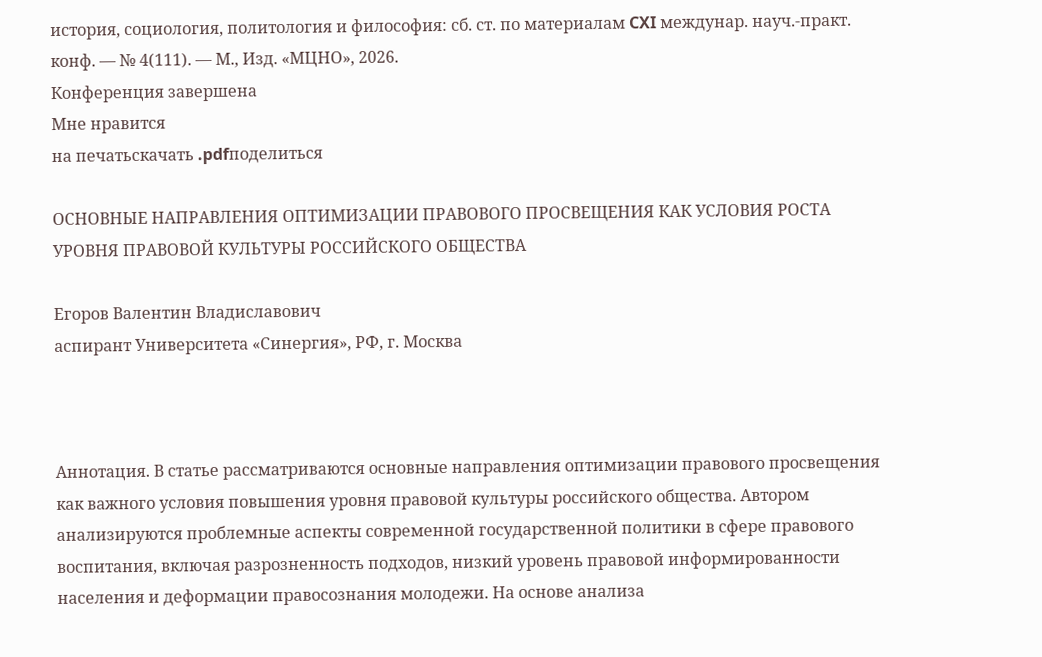история, социология, политология и философия: сб. ст. по материалам CXI междунар. науч.-практ. конф. — № 4(111). — М., Изд. «МЦНО», 2026.
Конференция завершена
Мне нравится
на печатьскачать .pdfподелиться

ОСНОВНЫЕ НАПРАВЛЕНИЯ ОПТИМИЗАЦИИ ПРАВОВОГО ПРОСВЕЩЕНИЯ КАК УСЛОВИЯ РОСТА УРОВНЯ ПРАВОВОЙ КУЛЬТУРЫ РОССИЙСКОГО ОБЩЕСТВА

Егоров Валентин Владиславович
аспирант Университета «Синергия», РФ, г. Москва



Аннотация. В статье рассматриваются основные направления оптимизации правового просвещения как важного условия повышения уровня правовой культуры российского общества. Автором анализируются проблемные аспекты современной государственной политики в сфере правового воспитания, включая разрозненность подходов, низкий уровень правовой информированности населения и деформации правосознания молодежи. На основе анализа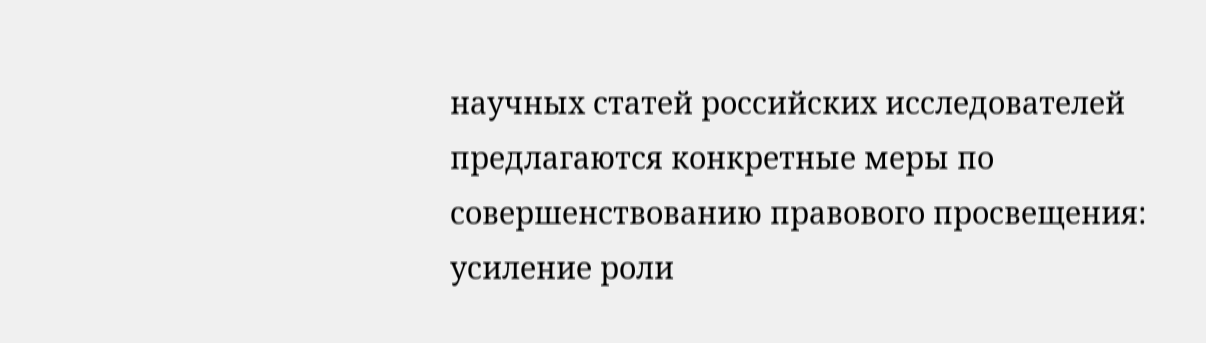научных статей российских исследователей предлагаются конкретные меры по совершенствованию правового просвещения: усиление роли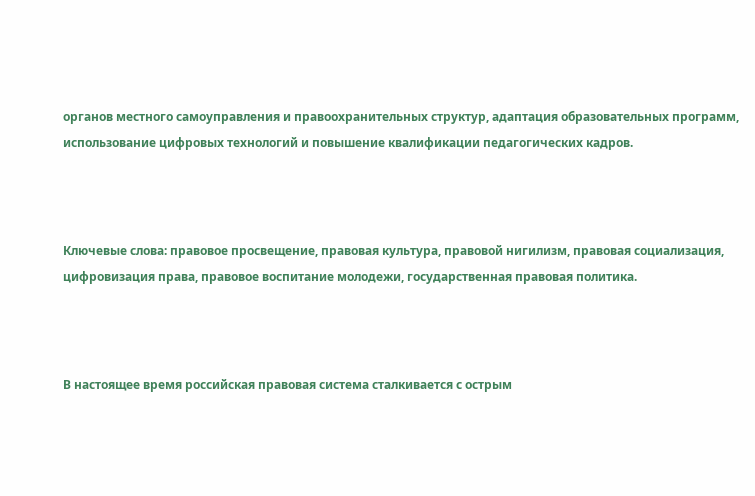органов местного самоуправления и правоохранительных структур, адаптация образовательных программ, использование цифровых технологий и повышение квалификации педагогических кадров.



Ключевые слова: правовое просвещение, правовая культура, правовой нигилизм, правовая социализация, цифровизация права, правовое воспитание молодежи, государственная правовая политика.



В настоящее время российская правовая система сталкивается с острым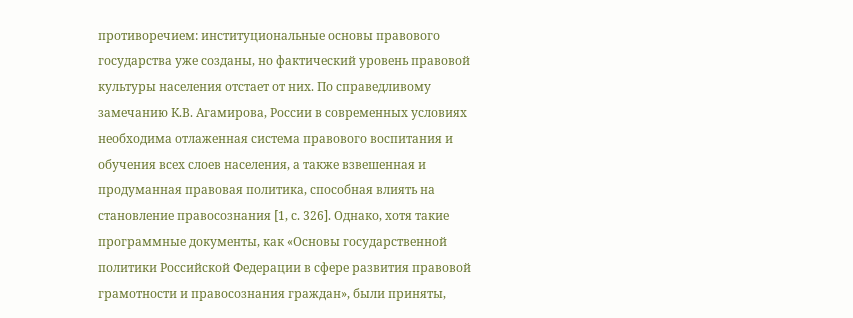противоречием: институциональные основы правового государства уже созданы, но фактический уровень правовой культуры населения отстает от них. По справедливому замечанию К.В. Агамирова, России в современных условиях необходима отлаженная система правового воспитания и обучения всех слоев населения, а также взвешенная и продуманная правовая политика, способная влиять на становление правосознания [1, с. 326]. Однако, хотя такие программные документы, как «Основы государственной политики Российской Федерации в сфере развития правовой грамотности и правосознания граждан», были приняты,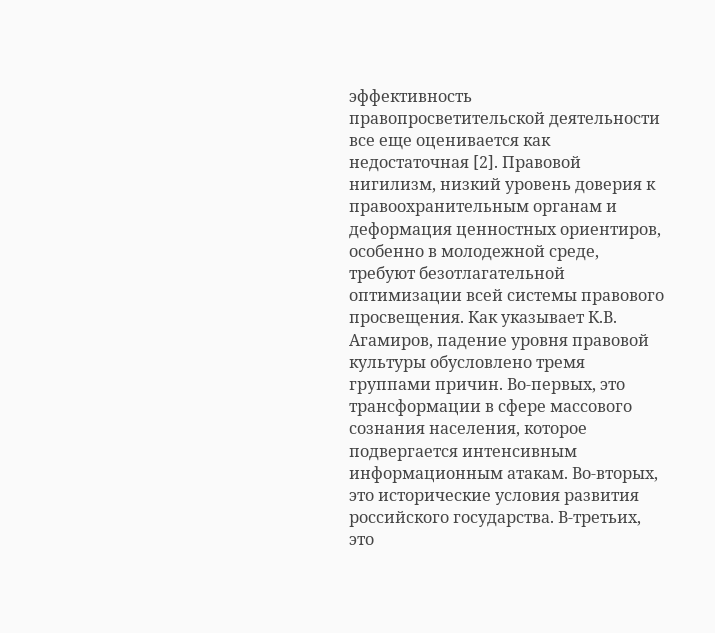эффективность правопросветительской деятельности все еще оценивается как недостаточная [2]. Правовой нигилизм, низкий уровень доверия к правоохранительным органам и деформация ценностных ориентиров, особенно в молодежной среде, требуют безотлагательной оптимизации всей системы правового просвещения. Как указывает К.В. Агамиров, падение уровня правовой культуры обусловлено тремя группами причин. Во-первых, это трансформации в сфере массового сознания населения, которое подвергается интенсивным информационным атакам. Во-вторых, это исторические условия развития российского государства. В-третьих, это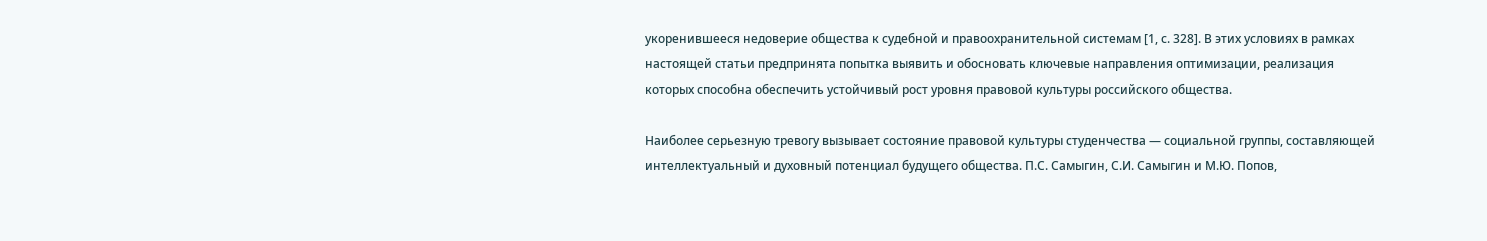укоренившееся недоверие общества к судебной и правоохранительной системам [1, с. 328]. В этих условиях в рамках настоящей статьи предпринята попытка выявить и обосновать ключевые направления оптимизации, реализация которых способна обеспечить устойчивый рост уровня правовой культуры российского общества.

Наиболее серьезную тревогу вызывает состояние правовой культуры студенчества — социальной группы, составляющей интеллектуальный и духовный потенциал будущего общества. П.С. Самыгин, С.И. Самыгин и М.Ю. Попов,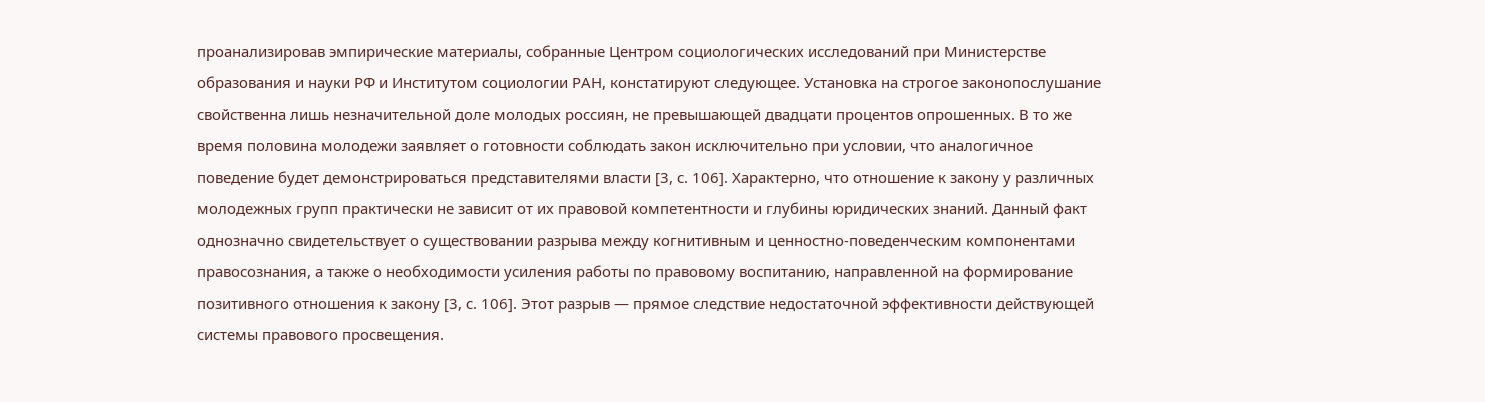проанализировав эмпирические материалы, собранные Центром социологических исследований при Министерстве образования и науки РФ и Институтом социологии РАН, констатируют следующее. Установка на строгое законопослушание свойственна лишь незначительной доле молодых россиян, не превышающей двадцати процентов опрошенных. В то же время половина молодежи заявляет о готовности соблюдать закон исключительно при условии, что аналогичное поведение будет демонстрироваться представителями власти [3, с. 106]. Характерно, что отношение к закону у различных молодежных групп практически не зависит от их правовой компетентности и глубины юридических знаний. Данный факт однозначно свидетельствует о существовании разрыва между когнитивным и ценностно-поведенческим компонентами правосознания, а также о необходимости усиления работы по правовому воспитанию, направленной на формирование позитивного отношения к закону [3, с. 106]. Этот разрыв — прямое следствие недостаточной эффективности действующей системы правового просвещения.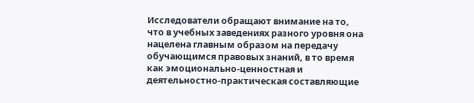Исследователи обращают внимание на то, что в учебных заведениях разного уровня она нацелена главным образом на передачу обучающимся правовых знаний, в то время как эмоционально-ценностная и деятельностно-практическая составляющие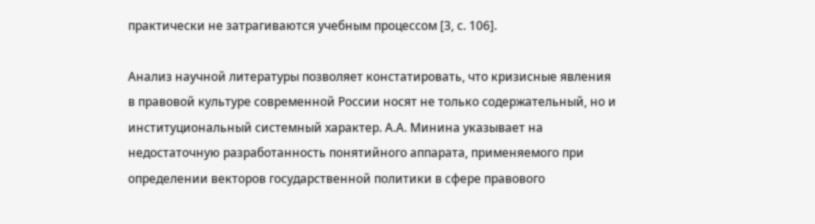практически не затрагиваются учебным процессом [3, с. 106].

Анализ научной литературы позволяет констатировать, что кризисные явления в правовой культуре современной России носят не только содержательный, но и институциональный системный характер. А.А. Минина указывает на недостаточную разработанность понятийного аппарата, применяемого при определении векторов государственной политики в сфере правового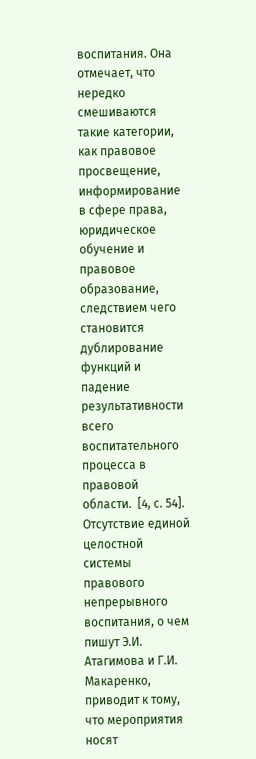воспитания. Она отмечает, что нередко смешиваются такие категории, как правовое просвещение, информирование в сфере права, юридическое обучение и правовое образование, следствием чего становится дублирование функций и падение результативности всего воспитательного процесса в правовой области.  [4, с. 54]. Отсутствие единой целостной системы правового непрерывного воспитания, о чем пишут Э.И. Атагимова и Г.И. Макаренко, приводит к тому, что мероприятия носят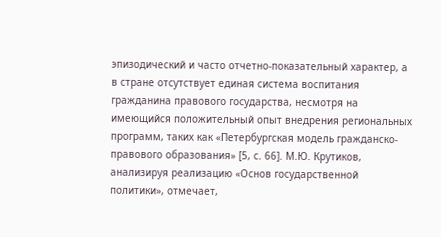эпизодический и часто отчетно-показательный характер, а в стране отсутствует единая система воспитания гражданина правового государства, несмотря на имеющийся положительный опыт внедрения региональных программ, таких как «Петербургская модель гражданско-правового образования» [5, с. 66]. М.Ю. Крутиков, анализируя реализацию «Основ государственной политики», отмечает,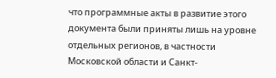что программные акты в развитие этого документа были приняты лишь на уровне отдельных регионов, в частности Московской области и Санкт-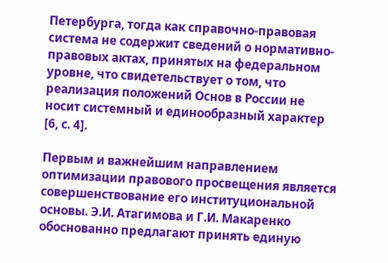Петербурга, тогда как справочно-правовая система не содержит сведений о нормативно-правовых актах, принятых на федеральном уровне, что свидетельствует о том, что реализация положений Основ в России не носит системный и единообразный характер [6, с. 4].

Первым и важнейшим направлением оптимизации правового просвещения является совершенствование его институциональной основы. Э.И. Атагимова и Г.И. Макаренко обоснованно предлагают принять единую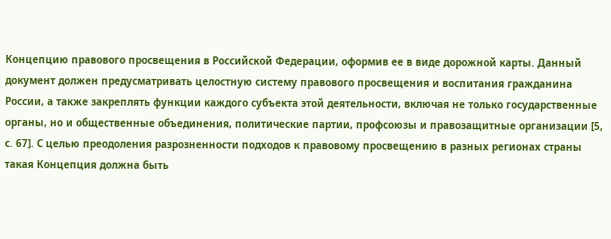Концепцию правового просвещения в Российской Федерации, оформив ее в виде дорожной карты. Данный документ должен предусматривать целостную систему правового просвещения и воспитания гражданина России, а также закреплять функции каждого субъекта этой деятельности, включая не только государственные органы, но и общественные объединения, политические партии, профсоюзы и правозащитные организации [5, с. 67]. С целью преодоления разрозненности подходов к правовому просвещению в разных регионах страны такая Концепция должна быть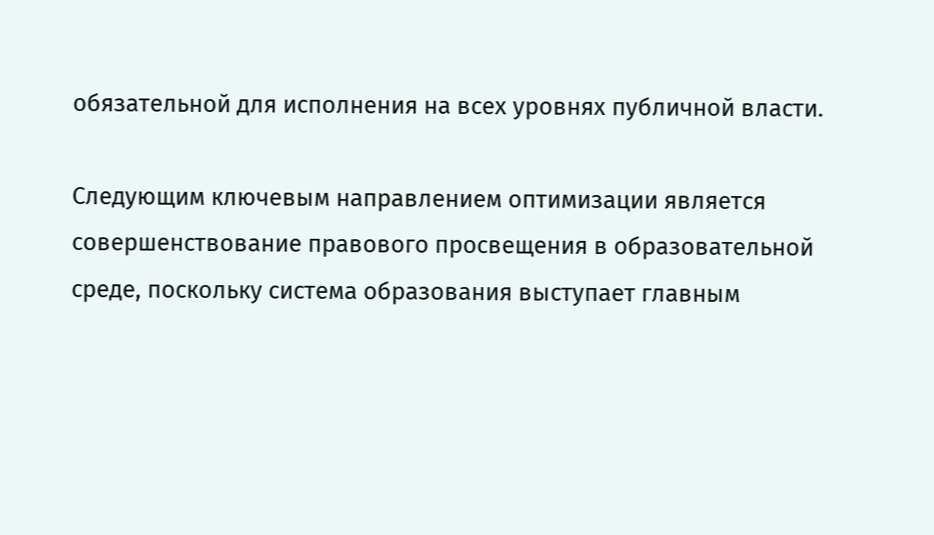обязательной для исполнения на всех уровнях публичной власти.

Следующим ключевым направлением оптимизации является совершенствование правового просвещения в образовательной среде, поскольку система образования выступает главным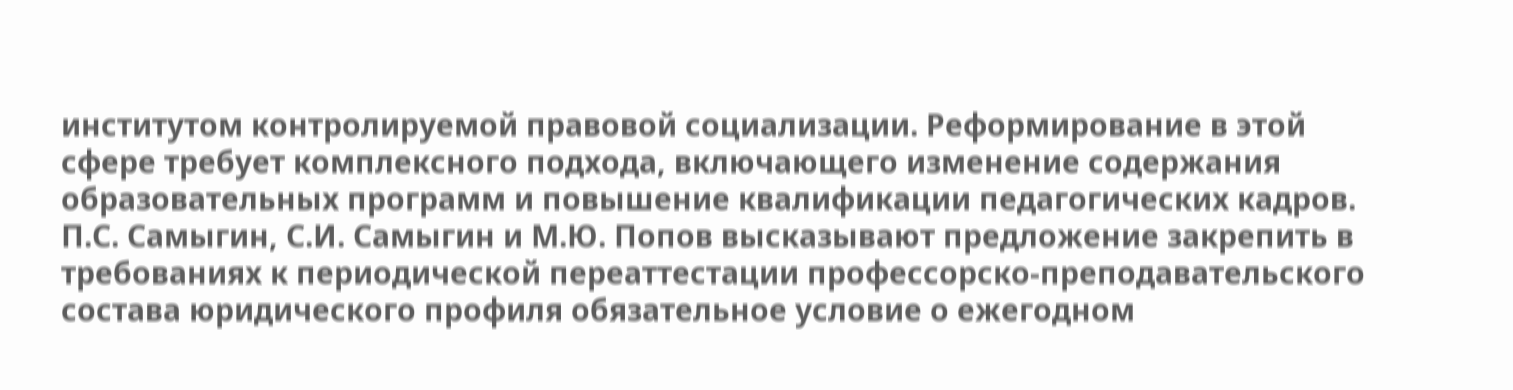институтом контролируемой правовой социализации. Реформирование в этой сфере требует комплексного подхода, включающего изменение содержания образовательных программ и повышение квалификации педагогических кадров. П.С. Самыгин, С.И. Самыгин и М.Ю. Попов высказывают предложение закрепить в требованиях к периодической переаттестации профессорско-преподавательского состава юридического профиля обязательное условие о ежегодном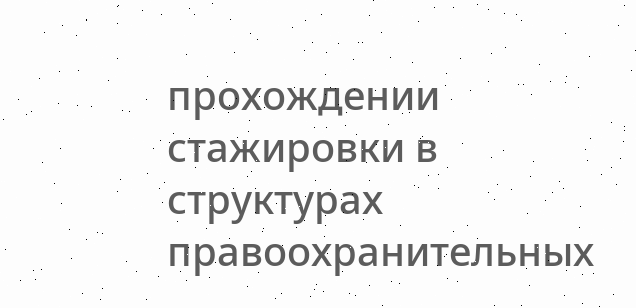прохождении стажировки в структурах правоохранительных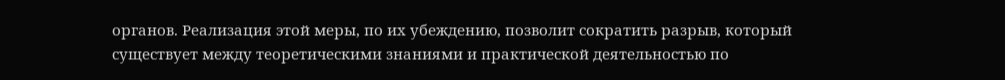органов. Реализация этой меры, по их убеждению, позволит сократить разрыв, который существует между теоретическими знаниями и практической деятельностью по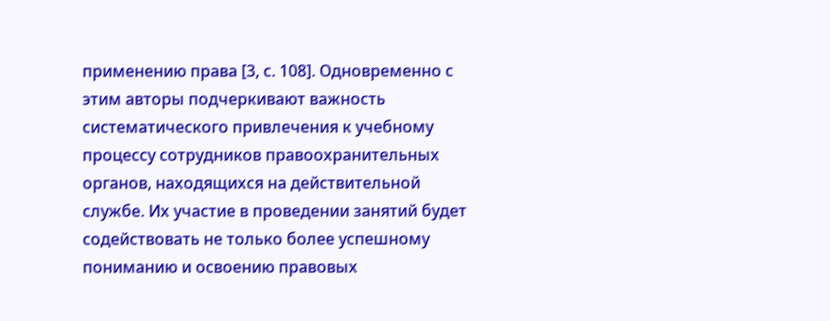применению права [3, с. 108]. Одновременно с этим авторы подчеркивают важность систематического привлечения к учебному процессу сотрудников правоохранительных органов, находящихся на действительной службе. Их участие в проведении занятий будет содействовать не только более успешному пониманию и освоению правовых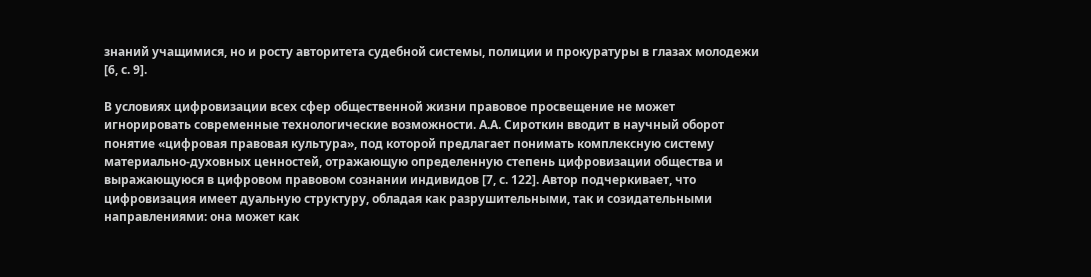знаний учащимися, но и росту авторитета судебной системы, полиции и прокуратуры в глазах молодежи [6, с. 9].

В условиях цифровизации всех сфер общественной жизни правовое просвещение не может игнорировать современные технологические возможности. А.А. Сироткин вводит в научный оборот понятие «цифровая правовая культура», под которой предлагает понимать комплексную систему материально-духовных ценностей, отражающую определенную степень цифровизации общества и выражающуюся в цифровом правовом сознании индивидов [7, с. 122]. Автор подчеркивает, что цифровизация имеет дуальную структуру, обладая как разрушительными, так и созидательными направлениями: она может как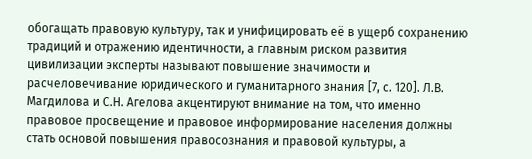обогащать правовую культуру, так и унифицировать её в ущерб сохранению традиций и отражению идентичности, а главным риском развития цивилизации эксперты называют повышение значимости и расчеловечивание юридического и гуманитарного знания [7, с. 120]. Л.В. Магдилова и С.Н. Агелова акцентируют внимание на том, что именно правовое просвещение и правовое информирование населения должны стать основой повышения правосознания и правовой культуры, а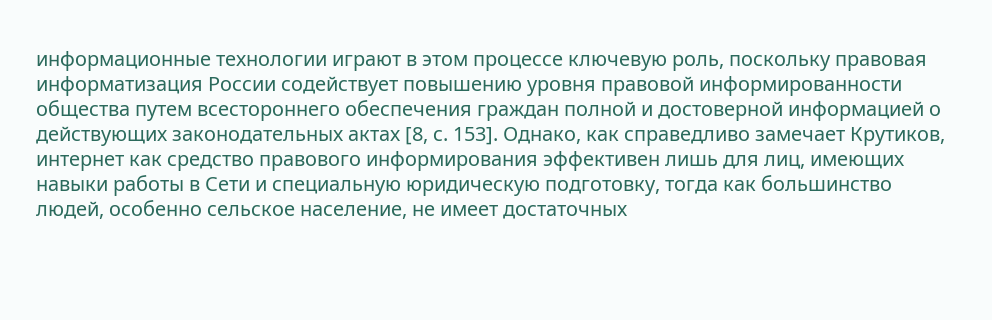информационные технологии играют в этом процессе ключевую роль, поскольку правовая информатизация России содействует повышению уровня правовой информированности общества путем всестороннего обеспечения граждан полной и достоверной информацией о действующих законодательных актах [8, с. 153]. Однако, как справедливо замечает Крутиков, интернет как средство правового информирования эффективен лишь для лиц, имеющих навыки работы в Сети и специальную юридическую подготовку, тогда как большинство людей, особенно сельское население, не имеет достаточных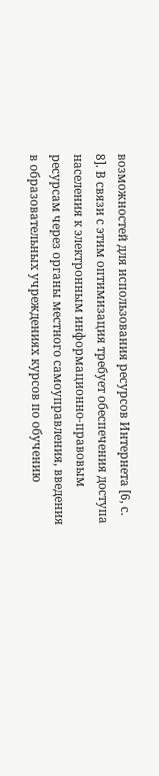возможностей для использования ресурсов Интернета [6, с. 8]. В связи с этим оптимизация требует обеспечения доступа населения к электронным информационно-правовым ресурсам через органы местного самоуправления, введения в образовательных учреждениях курсов по обучению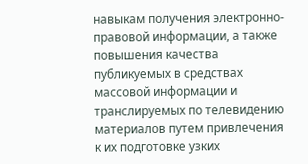навыкам получения электронно-правовой информации, а также повышения качества публикуемых в средствах массовой информации и транслируемых по телевидению материалов путем привлечения к их подготовке узких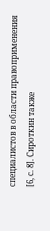специалистов в области правоприменения [6, с. 8]. Сироткин также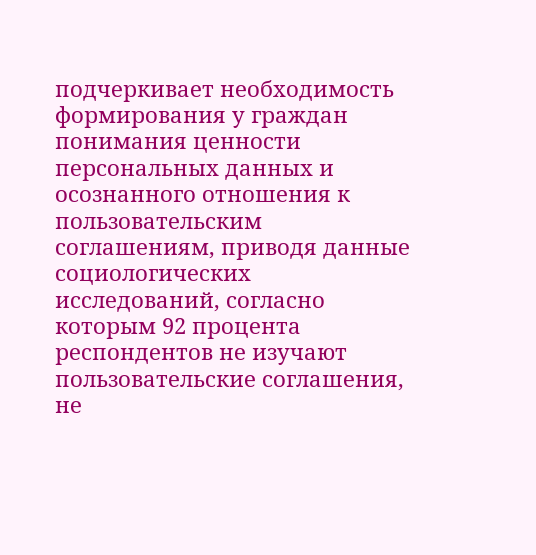подчеркивает необходимость формирования у граждан понимания ценности персональных данных и осознанного отношения к пользовательским соглашениям, приводя данные социологических исследований, согласно которым 92 процента респондентов не изучают пользовательские соглашения, не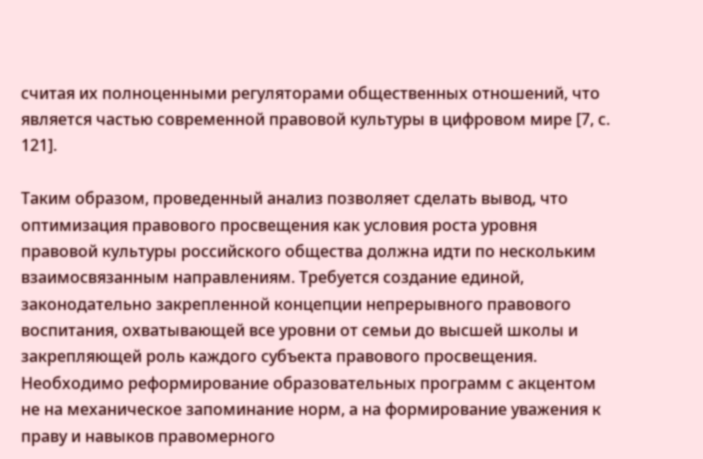считая их полноценными регуляторами общественных отношений, что является частью современной правовой культуры в цифровом мире [7, с. 121].

Таким образом, проведенный анализ позволяет сделать вывод, что оптимизация правового просвещения как условия роста уровня правовой культуры российского общества должна идти по нескольким взаимосвязанным направлениям. Требуется создание единой, законодательно закрепленной концепции непрерывного правового воспитания, охватывающей все уровни от семьи до высшей школы и закрепляющей роль каждого субъекта правового просвещения. Необходимо реформирование образовательных программ с акцентом не на механическое запоминание норм, а на формирование уважения к праву и навыков правомерного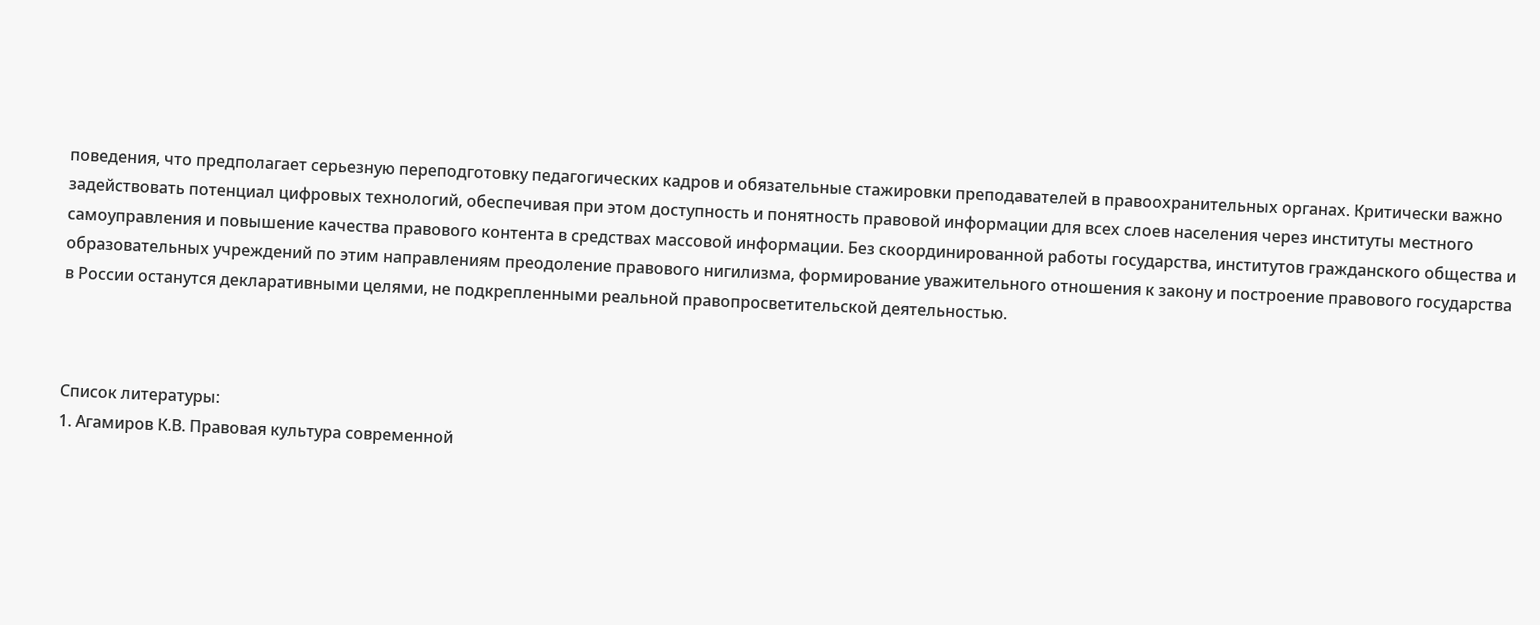поведения, что предполагает серьезную переподготовку педагогических кадров и обязательные стажировки преподавателей в правоохранительных органах. Критически важно задействовать потенциал цифровых технологий, обеспечивая при этом доступность и понятность правовой информации для всех слоев населения через институты местного самоуправления и повышение качества правового контента в средствах массовой информации. Без скоординированной работы государства, институтов гражданского общества и образовательных учреждений по этим направлениям преодоление правового нигилизма, формирование уважительного отношения к закону и построение правового государства в России останутся декларативными целями, не подкрепленными реальной правопросветительской деятельностью.



Список литературы:
1. Агамиров К.В. Правовая культура современной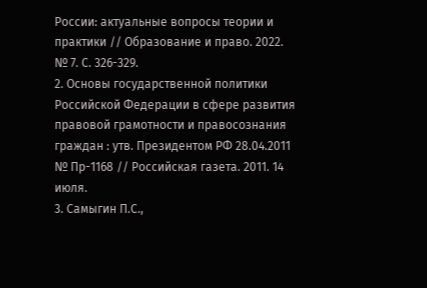России: актуальные вопросы теории и практики // Образование и право. 2022. № 7. С. 326-329.
2. Основы государственной политики Российской Федерации в сфере развития правовой грамотности и правосознания граждан : утв. Президентом РФ 28.04.2011 № Пр-1168 // Российская газета. 2011. 14 июля.
3. Самыгин П.С.,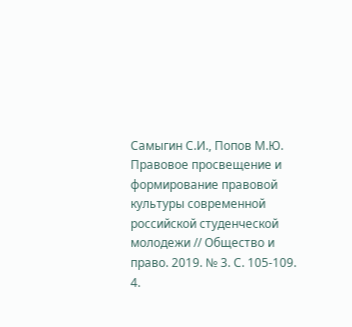Самыгин С.И., Попов М.Ю. Правовое просвещение и формирование правовой культуры современной российской студенческой молодежи // Общество и право. 2019. № 3. С. 105-109.
4.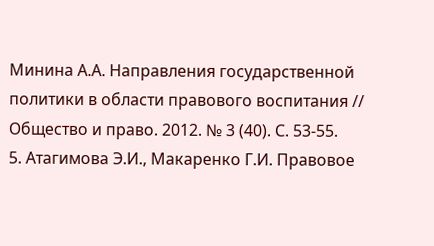Минина А.А. Направления государственной политики в области правового воспитания // Общество и право. 2012. № 3 (40). С. 53-55.
5. Атагимова Э.И., Макаренко Г.И. Правовое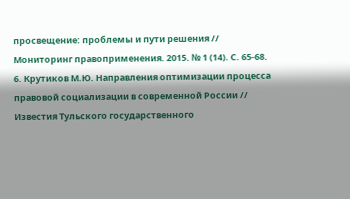просвещение: проблемы и пути решения // Мониторинг правоприменения. 2015. № 1 (14). С. 65-68.
6. Крутиков М.Ю. Направления оптимизации процесса правовой социализации в современной России // Известия Тульского государственного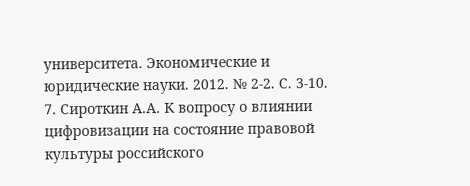университета. Экономические и юридические науки. 2012. № 2-2. С. 3-10.
7. Сироткин А.А. К вопросу о влиянии цифровизации на состояние правовой культуры российского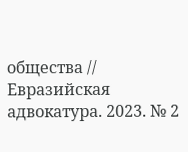общества // Евразийская адвокатура. 2023. № 2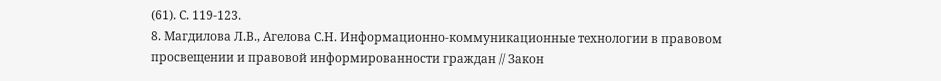(61). С. 119-123.
8. Магдилова Л.В., Агелова С.Н. Информационно-коммуникационные технологии в правовом просвещении и правовой информированности граждан // Закон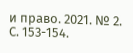и право. 2021. № 2. С. 153-154.